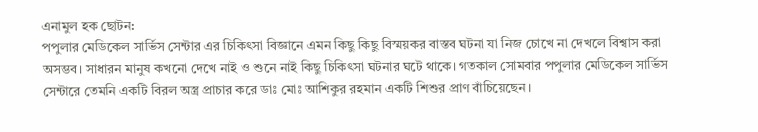এনামুল হক ছোটন:
পপুলার মেডিকেল সার্ভিস সেন্টার এর চিকিৎসা বিজ্ঞানে এমন কিছু কিছু বিস্ময়কর বাস্তব ঘটনা যা নিজ চোখে না দেখলে বিশ্বাস করা অসম্ভব। সাধারন মানুষ কখনো দেখে নাই ও শুনে নাই কিছু চিকিৎসা ঘটনার ঘটে থাকে। গতকাল সোমবার পপুলার মেডিকেল সার্ভিস সেন্টারে তেমনি একটি বিরল অস্ত্র প্রাচার করে ডাঃ মোঃ আশিকুর রহমান একটি শিশুর প্রাণ বাঁচিয়েছেন।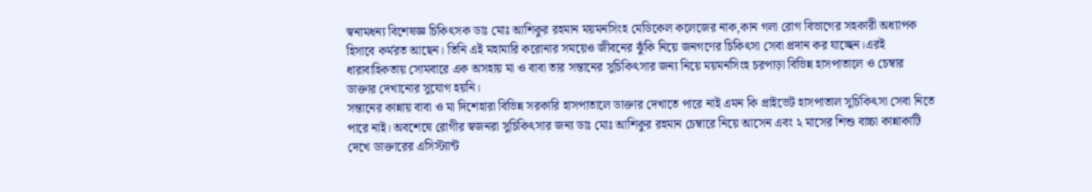স্বনামধন্য বিশেষজ্ঞ চিকিৎসক ডাঃ মোঃ আশিকুর রহমান ময়মনসিংহ মেডিকেল কলেজের নাক,কান গলা রোগ বিভাগের সহকারী অধ্যাপক হিসাবে কর্মরত আছেন। তিনি এই মহামারি করোনার সময়েও জীবনের ঝুঁকি নিয়ে জনগণের চিকিৎসা সেবা প্রদান কর যাচ্ছেন।এরই ধারাবাহিকতায় সোমবারে এক অসহায় মা ও বাবা তার সন্তানের সুচিকিৎসার জন্য নিয়ে ময়মনসিংহ চরপাড়া বিভিন্ন হাসপাতালে ও চেম্বার ডাক্তার দেখানোর সুযোগ হয়নি।
সন্তানের কান্নায় বাবা ও মা দিশেহারা বিভিন্ন সরকারি হাসপাতালে ডাক্তার দেখাতে পারে নাই এমন কি প্রাইভেট হাসপাতাল সুচিকিৎসা সেবা নিতে পারে নাই। অবশেষে রোগীর স্বজনরা সুচিকিৎসার জন্য ডাঃ মোঃ আশিকুর রহমান চেম্বারে নিয়ে আসেন এবং ২ মাসের শিশু বাচ্চা কান্নাকাটি দেখে ডাক্তারের এসিস্ট্যান্ট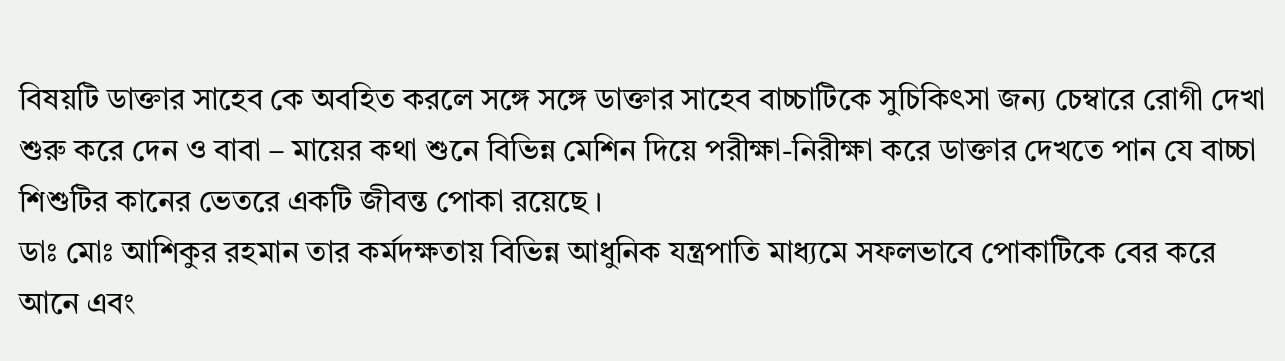বিষয়টি ডাক্তার সাহেব কে অবহিত করলে সঙ্গে সঙ্গে ডাক্তার সাহেব বাচ্চাটিকে সুচিকিৎসা জন্য চেম্বারে রোগী দেখা শুরু করে দেন ও বাবা – মায়ের কথা শুনে বিভিন্ন মেশিন দিয়ে পরীক্ষা-নিরীক্ষা করে ডাক্তার দেখতে পান যে বাচ্চা শিশুটির কানের ভেতরে একটি জীবন্ত পোকা রয়েছে ।
ডাঃ মোঃ আশিকুর রহমান তার কর্মদক্ষতায় বিভিন্ন আধুনিক যন্ত্রপাতি মাধ্যমে সফলভাবে পোকাটিকে বের করে আনে এবং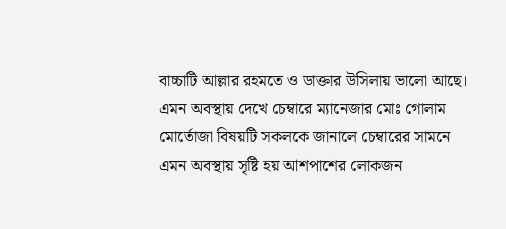বাচ্চাটি আল্লার রহমতে ও ডাক্তার উসিলায় ভালো আছে। এমন অবস্থায় দেখে চেম্বারে ম্যানেজার মোঃ গোলাম মোর্তোজা বিষয়টি সকলকে জানালে চেম্বারের সামনে এমন অবস্থায় সৃষ্টি হয় আশপাশের লোকজন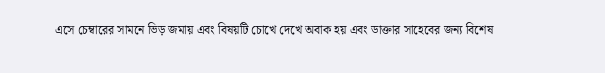এসে চেম্বারের সামনে ভিড় জমায় এবং বিষয়টি চোখে দেখে অবাক হয় এবং ডাক্তার সাহেবের জন্য বিশেষ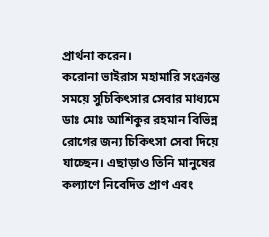প্রার্থনা করেন।
করোনা ভাইরাস মহামারি সংক্রান্ত সময়ে সুচিকিৎসার সেবার মাধ্যমে ডাঃ মোঃ আশিকুর রহমান বিভিন্ন রোগের জন্য চিকিৎসা সেবা দিয়ে যাচ্ছেন। এছাড়াও তিনি মানুষের কল্যাণে নিবেদিত প্রাণ এবং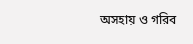অসহায় ও গরিব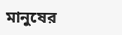মানুষের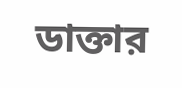ডাক্তার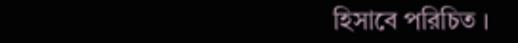হিসাবে পরিচিত ।